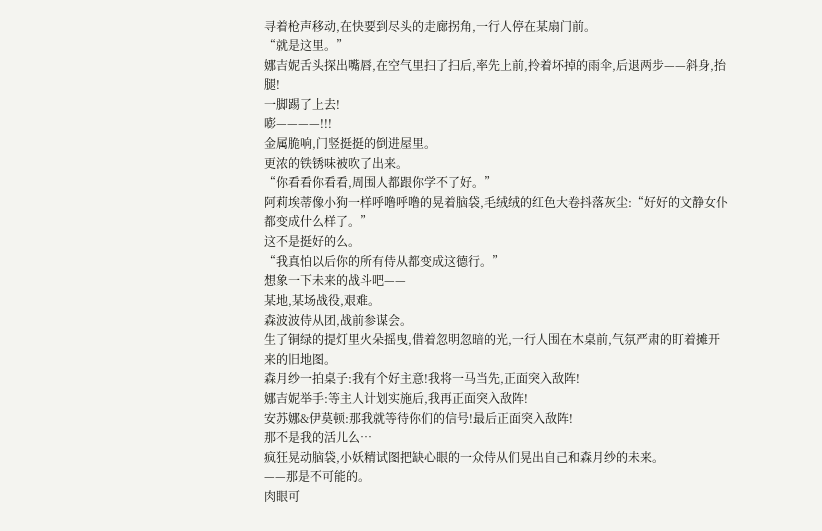寻着枪声移动,在快要到尽头的走廊拐角,一行人停在某扇门前。
“就是这里。”
娜吉妮舌头探出嘴唇,在空气里扫了扫后,率先上前,拎着坏掉的雨伞,后退两步——斜身,抬腿!
一脚踢了上去!
嘭————!!!
金属脆响,门竖挺挺的倒进屋里。
更浓的铁锈味被吹了出来。
“你看看你看看,周围人都跟你学不了好。”
阿莉埃蒂像小狗一样呼噜呼噜的晃着脑袋,毛绒绒的红色大卷抖落灰尘:“好好的文静女仆都变成什么样了。”
这不是挺好的么。
“我真怕以后你的所有侍从都变成这德行。”
想象一下未来的战斗吧——
某地,某场战役,艰难。
森波波侍从团,战前参谋会。
生了铜绿的提灯里火朵摇曳,借着忽明忽暗的光,一行人围在木桌前,气氛严肃的盯着摊开来的旧地图。
森月纱一拍桌子:我有个好主意!我将一马当先,正面突入敌阵!
娜吉妮举手:等主人计划实施后,我再正面突入敌阵!
安苏娜&伊莫顿:那我就等待你们的信号!最后正面突入敌阵!
那不是我的活儿么…
疯狂晃动脑袋,小妖精试图把缺心眼的一众侍从们晃出自己和森月纱的未来。
——那是不可能的。
肉眼可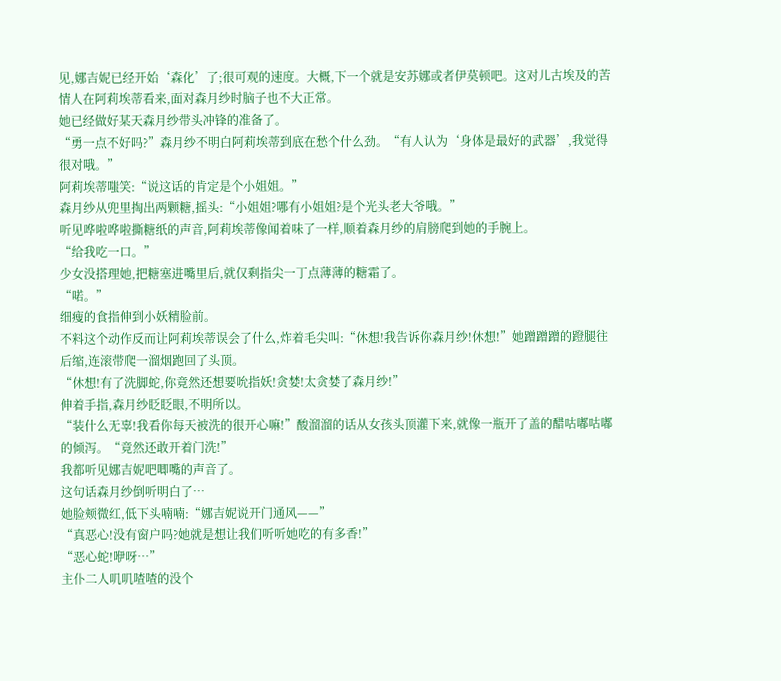见,娜吉妮已经开始‘森化’了;很可观的速度。大概,下一个就是安苏娜或者伊莫顿吧。这对儿古埃及的苦情人在阿莉埃蒂看来,面对森月纱时脑子也不大正常。
她已经做好某天森月纱带头冲锋的准备了。
“勇一点不好吗?”森月纱不明白阿莉埃蒂到底在愁个什么劲。“有人认为‘身体是最好的武器’,我觉得很对哦。”
阿莉埃蒂嗤笑:“说这话的肯定是个小姐姐。”
森月纱从兜里掏出两颗糖,摇头:“小姐姐?哪有小姐姐?是个光头老大爷哦。”
听见哗啦哗啦撕糖纸的声音,阿莉埃蒂像闻着味了一样,顺着森月纱的肩膀爬到她的手腕上。
“给我吃一口。”
少女没搭理她,把糖塞进嘴里后,就仅剩指尖一丁点薄薄的糖霜了。
“喏。”
细瘦的食指伸到小妖精脸前。
不料这个动作反而让阿莉埃蒂误会了什么,炸着毛尖叫:“休想!我告诉你森月纱!休想!”她蹭蹭蹭的蹬腿往后缩,连滚带爬一溜烟跑回了头顶。
“休想!有了洗脚蛇,你竟然还想要吮指妖!贪婪!太贪婪了森月纱!”
伸着手指,森月纱眨眨眼,不明所以。
“装什么无辜!我看你每天被洗的很开心嘛!”酸溜溜的话从女孩头顶灌下来,就像一瓶开了盖的醋咕嘟咕嘟的倾泻。“竟然还敢开着门洗!”
我都听见娜吉妮吧唧嘴的声音了。
这句话森月纱倒听明白了…
她脸颊微红,低下头喃喃:“娜吉妮说开门通风——”
“真恶心!没有窗户吗?她就是想让我们听听她吃的有多香!”
“恶心蛇!咿呀…”
主仆二人叽叽喳喳的没个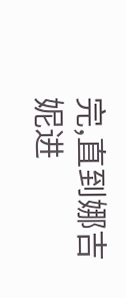完,直到娜吉妮进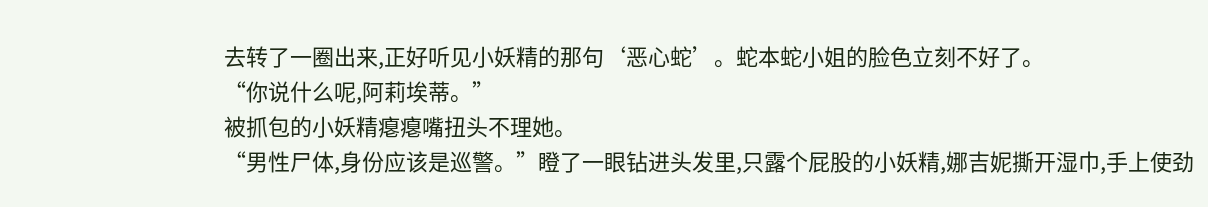去转了一圈出来,正好听见小妖精的那句‘恶心蛇’。蛇本蛇小姐的脸色立刻不好了。
“你说什么呢,阿莉埃蒂。”
被抓包的小妖精瘪瘪嘴扭头不理她。
“男性尸体,身份应该是巡警。”瞪了一眼钻进头发里,只露个屁股的小妖精,娜吉妮撕开湿巾,手上使劲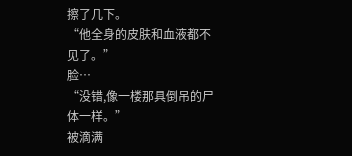擦了几下。
“他全身的皮肤和血液都不见了。”
脸…
“没错,像一楼那具倒吊的尸体一样。”
被滴满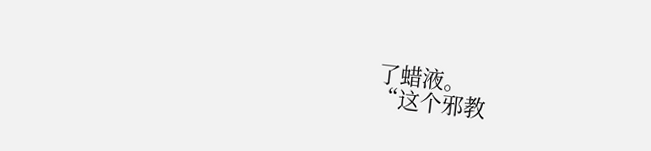了蜡液。
“这个邪教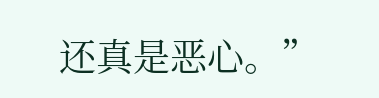还真是恶心。”